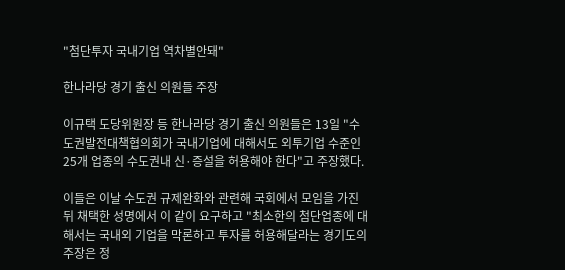"첨단투자 국내기업 역차별안돼"

한나라당 경기 출신 의원들 주장

이규택 도당위원장 등 한나라당 경기 출신 의원들은 13일 "수도권발전대책협의회가 국내기업에 대해서도 외투기업 수준인 25개 업종의 수도권내 신·증설을 허용해야 한다"고 주장했다.

이들은 이날 수도권 규제완화와 관련해 국회에서 모임을 가진 뒤 채택한 성명에서 이 같이 요구하고 "최소한의 첨단업종에 대해서는 국내외 기업을 막론하고 투자를 허용해달라는 경기도의 주장은 정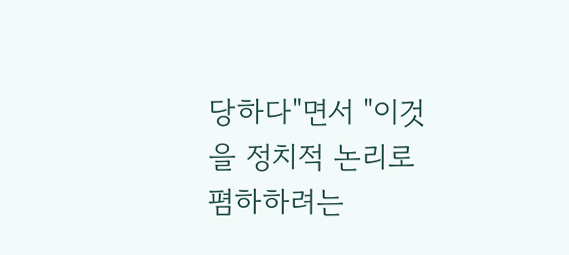당하다"면서 "이것을 정치적 논리로 폄하하려는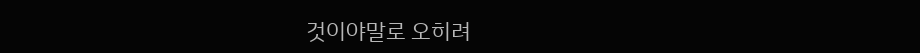것이야말로 오히려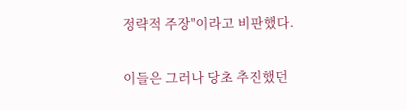정략적 주장"이라고 비판했다.

이들은 그러나 당초 추진했던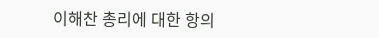이해찬 총리에 대한 항의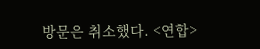방문은 취소했다. <연합>